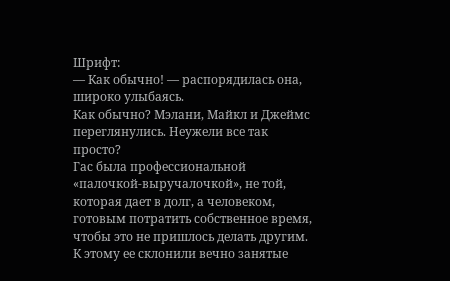Шрифт:
— Как обычно! — распорядилась она, широко улыбаясь.
Как обычно? Мэлани, Майкл и Джеймс переглянулись. Неужели все так просто?
Гас была профессиональной «палочкой-выручалочкой», не той, которая дает в долг, а человеком, готовым потратить собственное время, чтобы это не пришлось делать другим. К этому ее склонили вечно занятые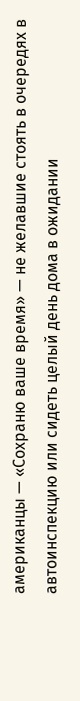американцы — «Сохраню ваше время» — не желавшие стоять в очередях в автоинспекцию или сидеть целый день дома в ожидании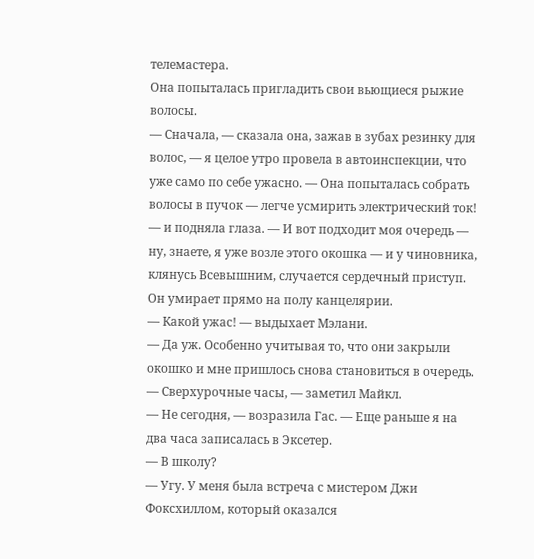телемастера.
Она попыталась пригладить свои вьющиеся рыжие волосы.
— Сначала, — сказала она, зажав в зубах резинку для волос, — я целое утро провела в автоинспекции, что уже само по себе ужасно. — Она попыталась собрать волосы в пучок — легче усмирить электрический ток! — и подняла глаза. — И вот подходит моя очередь — ну, знаете, я уже возле этого окошка — и у чиновника, клянусь Всевышним, случается сердечный приступ. Он умирает прямо на полу канцелярии.
— Какой ужас! — выдыхает Мэлани.
— Да уж. Особенно учитывая то, что они закрыли окошко и мне пришлось снова становиться в очередь.
— Сверхурочные часы, — заметил Майкл.
— Не сегодня, — возразила Гас. — Еще раньше я на два часа записалась в Эксетер.
— В школу?
— Угу. У меня была встреча с мистером Джи Фоксхиллом, который оказался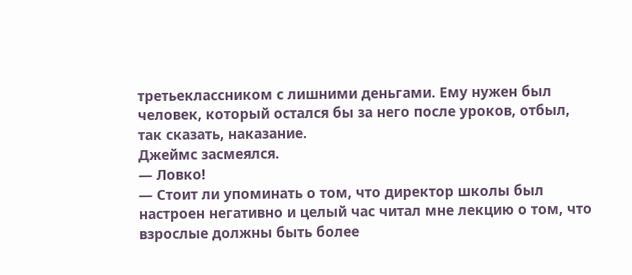третьеклассником с лишними деньгами. Ему нужен был человек, который остался бы за него после уроков, отбыл, так сказать, наказание.
Джеймс засмеялся.
— Ловко!
— Стоит ли упоминать о том, что директор школы был настроен негативно и целый час читал мне лекцию о том, что взрослые должны быть более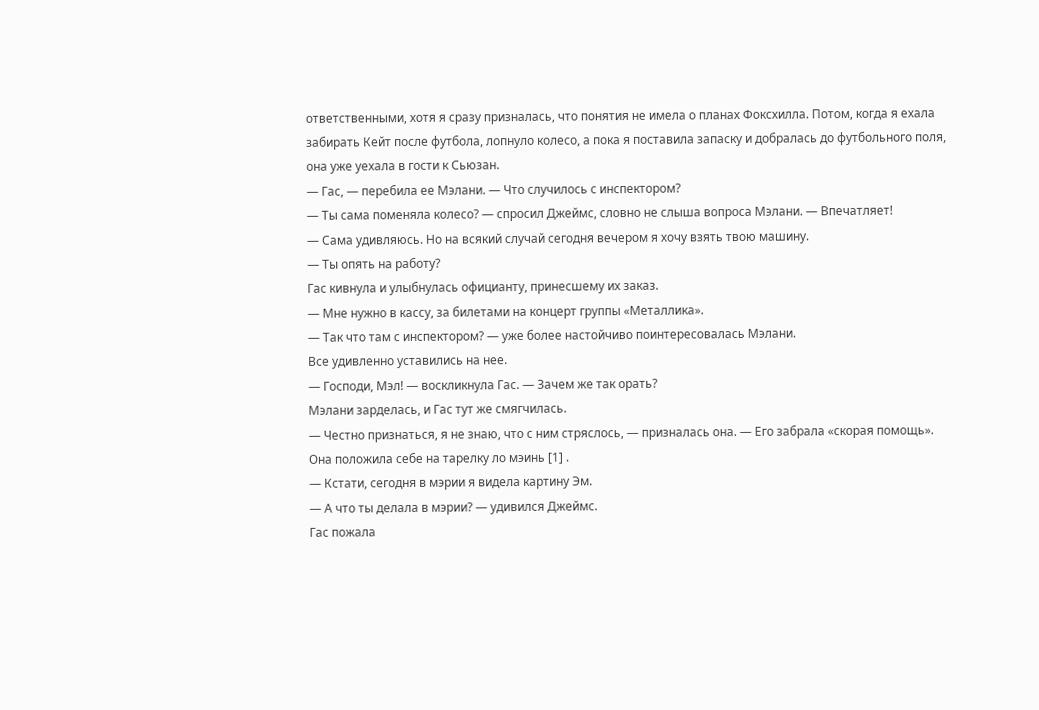ответственными, хотя я сразу призналась, что понятия не имела о планах Фоксхилла. Потом, когда я ехала забирать Кейт после футбола, лопнуло колесо, а пока я поставила запаску и добралась до футбольного поля, она уже уехала в гости к Сьюзан.
— Гас, — перебила ее Мэлани. — Что случилось с инспектором?
— Ты сама поменяла колесо? — спросил Джеймс, словно не слыша вопроса Мэлани. — Впечатляет!
— Сама удивляюсь. Но на всякий случай сегодня вечером я хочу взять твою машину.
— Ты опять на работу?
Гас кивнула и улыбнулась официанту, принесшему их заказ.
— Мне нужно в кассу, за билетами на концерт группы «Металлика».
— Так что там с инспектором? — уже более настойчиво поинтересовалась Мэлани.
Все удивленно уставились на нее.
— Господи, Мэл! — воскликнула Гас. — Зачем же так орать?
Мэлани зарделась, и Гас тут же смягчилась.
— Честно признаться, я не знаю, что с ним стряслось, — призналась она. — Его забрала «скорая помощь».
Она положила себе на тарелку ло мэинь [1] .
— Кстати, сегодня в мэрии я видела картину Эм.
— А что ты делала в мэрии? — удивился Джеймс.
Гас пожала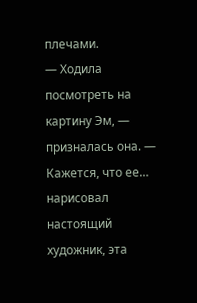плечами.
— Ходила посмотреть на картину Эм, — призналась она. — Кажется, что ее… нарисовал настоящий художник, эта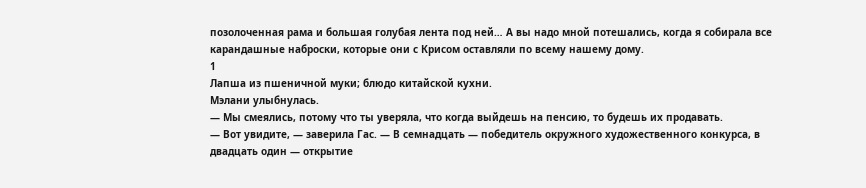позолоченная рама и большая голубая лента под ней… А вы надо мной потешались, когда я собирала все карандашные наброски, которые они с Крисом оставляли по всему нашему дому.
1
Лапша из пшеничной муки; блюдо китайской кухни.
Мэлани улыбнулась.
— Мы смеялись, потому что ты уверяла, что когда выйдешь на пенсию, то будешь их продавать.
— Вот увидите, — заверила Гас. — В семнадцать — победитель окружного художественного конкурса, в двадцать один — открытие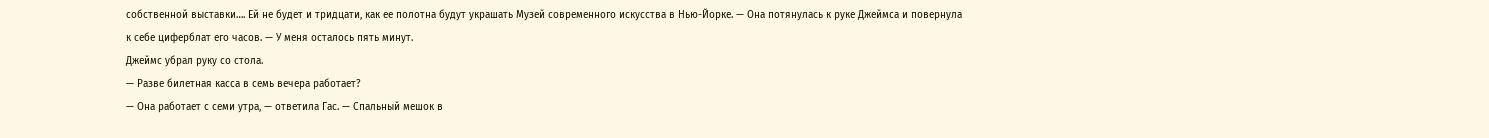собственной выставки…. Ей не будет и тридцати, как ее полотна будут украшать Музей современного искусства в Нью-Йорке. — Она потянулась к руке Джеймса и повернула к себе циферблат его часов. — У меня осталось пять минут.
Джеймс убрал руку со стола.
— Разве билетная касса в семь вечера работает?
— Она работает с семи утра, — ответила Гас. — Спальный мешок в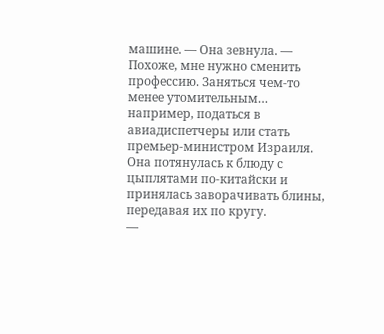машине. — Она зевнула. — Похоже, мне нужно сменить профессию. Заняться чем-то менее утомительным… например, податься в авиадиспетчеры или стать премьер-министром Израиля.
Она потянулась к блюду с цыплятами по-китайски и принялась заворачивать блины, передавая их по кругу.
—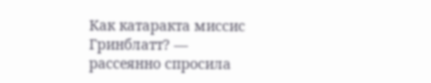Как катаракта миссис Гринблатт? — рассеянно спросила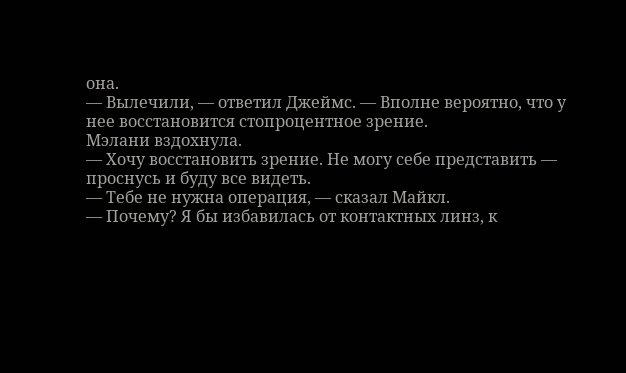она.
— Вылечили, — ответил Джеймс. — Вполне вероятно, что у нее восстановится стопроцентное зрение.
Мэлани вздохнула.
— Хочу восстановить зрение. Не могу себе представить — проснусь и буду все видеть.
— Тебе не нужна операция, — сказал Майкл.
— Почему? Я бы избавилась от контактных линз, к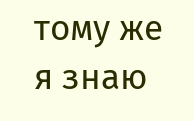тому же я знаю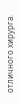отличного хирурга.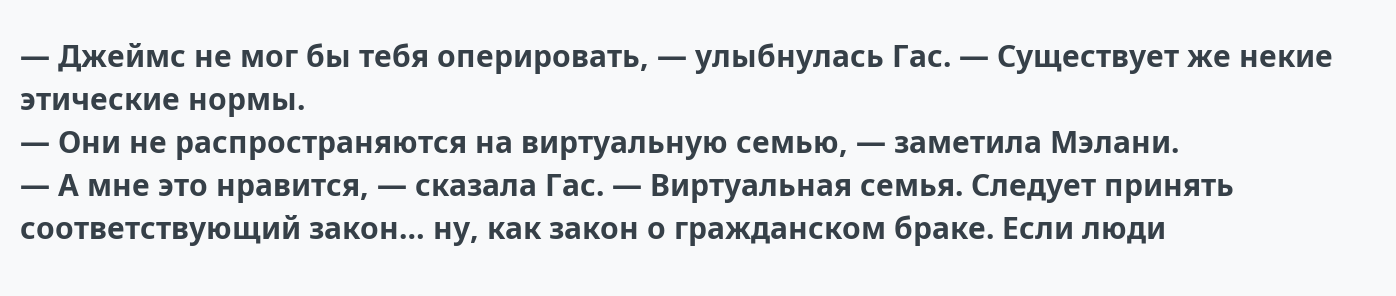— Джеймс не мог бы тебя оперировать, — улыбнулась Гас. — Существует же некие этические нормы.
— Они не распространяются на виртуальную семью, — заметила Мэлани.
— А мне это нравится, — сказала Гас. — Виртуальная семья. Следует принять соответствующий закон… ну, как закон о гражданском браке. Если люди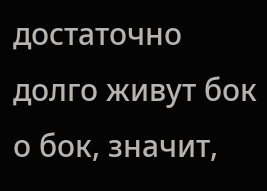достаточно долго живут бок о бок, значит,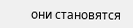они становятся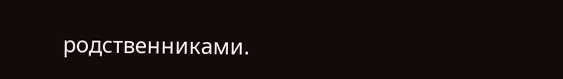родственниками.